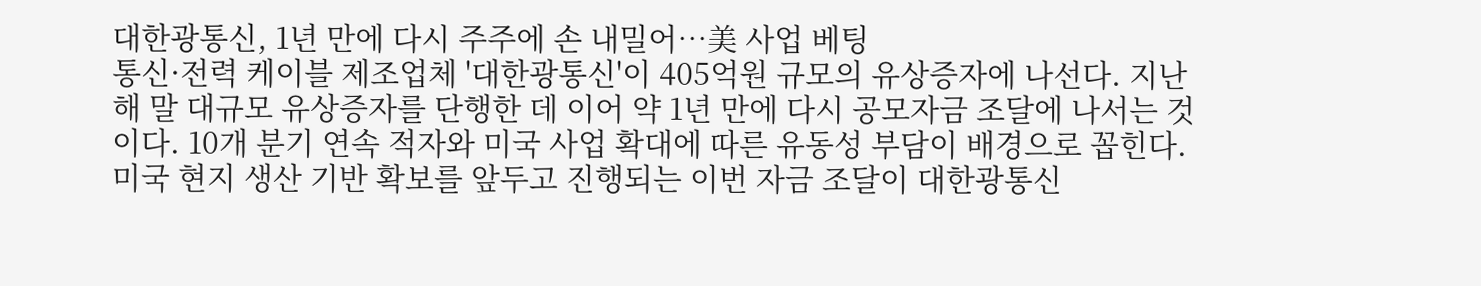대한광통신, 1년 만에 다시 주주에 손 내밀어…美 사업 베팅
통신·전력 케이블 제조업체 '대한광통신'이 405억원 규모의 유상증자에 나선다. 지난해 말 대규모 유상증자를 단행한 데 이어 약 1년 만에 다시 공모자금 조달에 나서는 것이다. 10개 분기 연속 적자와 미국 사업 확대에 따른 유동성 부담이 배경으로 꼽힌다. 미국 현지 생산 기반 확보를 앞두고 진행되는 이번 자금 조달이 대한광통신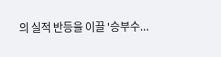의 실적 반등을 이끌 '승부수...